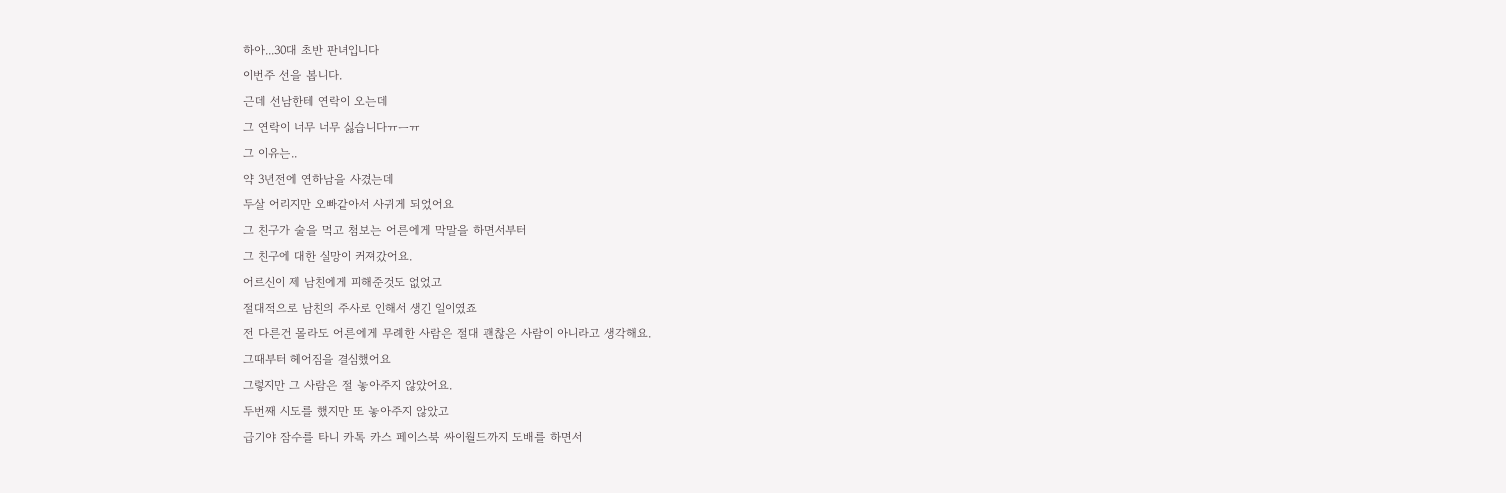하아...30대 초반 판녀입니다
이번주 선을 봅니다.
근데 선남한테 연락이 오는데
그 연락이 너무 너무 싫습니다ㅠㅡㅠ
그 이유는..
약 3년전에 연하남을 사겼는데
두살 어리지만 오빠같아서 사귀게 되었어요
그 친구가 술을 먹고 첨보는 어른에게 막말을 하면서부터
그 친구에 대한 실망이 커져갔어요.
어르신이 제 남친에게 피해준것도 없었고
절대적으로 남친의 주사로 인해서 생긴 일이였죠
전 다른건 몰라도 어른에게 무례한 사람은 절대 괜찮은 사람이 아니라고 생각해요.
그때부터 헤어짐을 결심했어요
그렇지만 그 사람은 절 놓아주지 않았어요.
두번째 시도를 했지만 또 놓아주지 않았고
급기야 잠수를 타니 카톡 카스 페이스북 싸이월드까지 도배를 하면서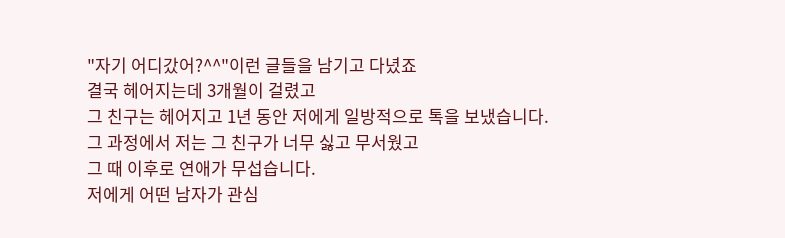"자기 어디갔어?^^"이런 글들을 남기고 다녔죠
결국 헤어지는데 3개월이 걸렸고
그 친구는 헤어지고 1년 동안 저에게 일방적으로 톡을 보냈습니다.
그 과정에서 저는 그 친구가 너무 싫고 무서웠고
그 때 이후로 연애가 무섭습니다.
저에게 어떤 남자가 관심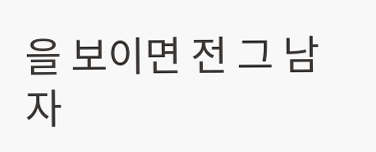을 보이면 전 그 남자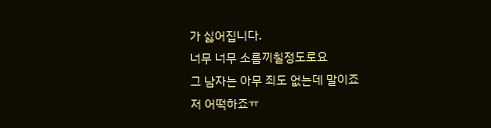가 싫어집니다.
너무 너무 소름끼칠정도로요
그 남자는 아무 죄도 없는데 말이죠
저 어떡하죠ㅠ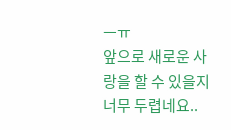ㅡㅠ
앞으로 새로운 사랑을 할 수 있을지 너무 두렵네요..